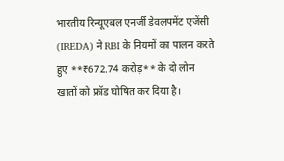भारतीय रिन्यूएबल एनर्जी डेवलपमेंट एजेंसी (IREDA) ने RBI के नियमों का पालन करते हुए **₹672.74 करोड़** के दो लोन खातों को फ्रॉड घोषित कर दिया है।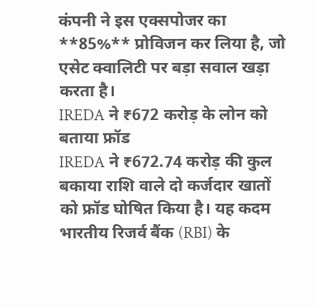कंपनी ने इस एक्सपोजर का **85%** प्रोविजन कर लिया है, जो एसेट क्वालिटी पर बड़ा सवाल खड़ा करता है।
IREDA ने ₹672 करोड़ के लोन को बताया फ्रॉड
IREDA ने ₹672.74 करोड़ की कुल बकाया राशि वाले दो कर्जदार खातों को फ्रॉड घोषित किया है। यह कदम भारतीय रिजर्व बैंक (RBI) के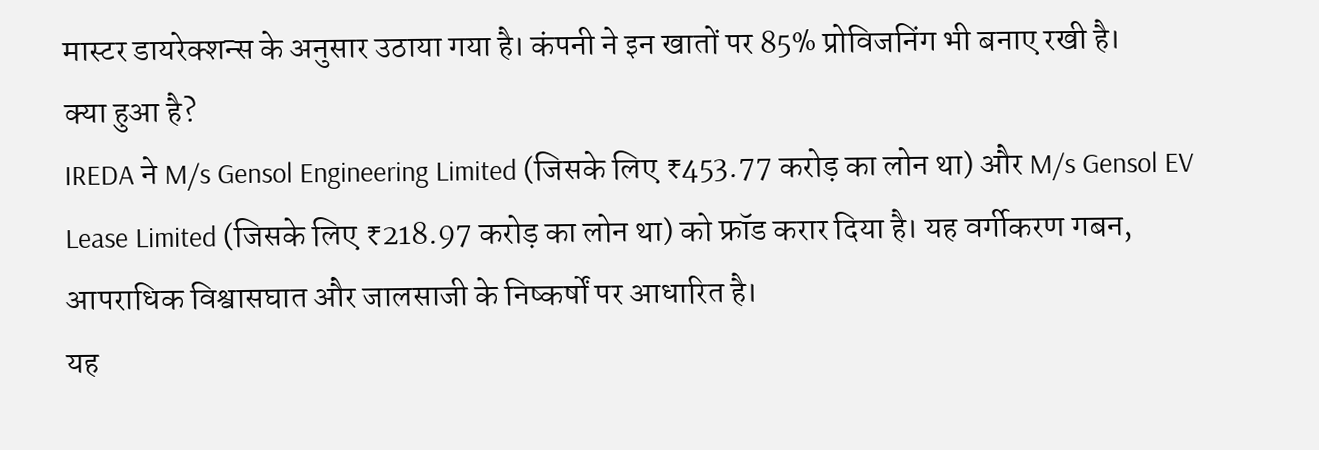मास्टर डायरेक्शन्स के अनुसार उठाया गया है। कंपनी ने इन खातों पर 85% प्रोविजनिंग भी बनाए रखी है।
क्या हुआ है?
IREDA ने M/s Gensol Engineering Limited (जिसके लिए ₹453.77 करोड़ का लोन था) और M/s Gensol EV Lease Limited (जिसके लिए ₹218.97 करोड़ का लोन था) को फ्रॉड करार दिया है। यह वर्गीकरण गबन, आपराधिक विश्वासघात और जालसाजी के निष्कर्षों पर आधारित है।
यह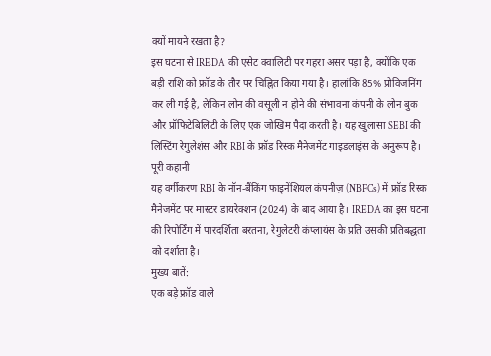क्यों मायने रखता है?
इस घटना से IREDA की एसेट क्वालिटी पर गहरा असर पड़ा है, क्योंकि एक बड़ी राशि को फ्रॉड के तौर पर चिह्नित किया गया है। हालांकि 85% प्रोविजनिंग कर ली गई है, लेकिन लोन की वसूली न होने की संभावना कंपनी के लोन बुक और प्रॉफिटेबिलिटी के लिए एक जोखिम पैदा करती है। यह खुलासा SEBI की लिस्टिंग रेगुलेशंस और RBI के फ्रॉड रिस्क मैनेजमेंट गाइडलाइंस के अनुरूप है।
पूरी कहानी
यह वर्गीकरण RBI के नॉन-बैंकिंग फाइनेंशियल कंपनीज़ (NBFCs) में फ्रॉड रिस्क मैनेजमेंट पर मास्टर डायरेक्शन (2024) के बाद आया है। IREDA का इस घटना की रिपोर्टिंग में पारदर्शिता बरतना, रेगुलेटरी कंप्लायंस के प्रति उसकी प्रतिबद्धता को दर्शाता है।
मुख्य बातें:
एक बड़े फ्रॉड वाले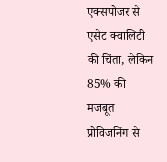एक्सपोजर से एसेट क्वालिटी की चिंता, लेकिन 85% की मजबूत प्रोविजनिंग से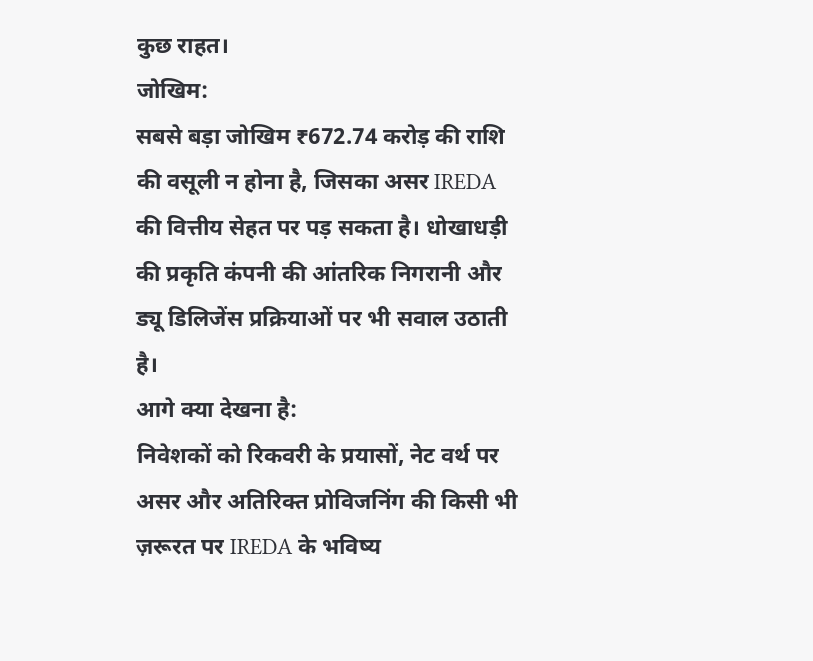कुछ राहत।
जोखिम:
सबसे बड़ा जोखिम ₹672.74 करोड़ की राशि की वसूली न होना है, जिसका असर IREDA की वित्तीय सेहत पर पड़ सकता है। धोखाधड़ी की प्रकृति कंपनी की आंतरिक निगरानी और ड्यू डिलिजेंस प्रक्रियाओं पर भी सवाल उठाती है।
आगे क्या देखना है:
निवेशकों को रिकवरी के प्रयासों, नेट वर्थ पर असर और अतिरिक्त प्रोविजनिंग की किसी भी ज़रूरत पर IREDA के भविष्य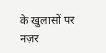के खुलासों पर नज़र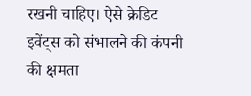रखनी चाहिए। ऐसे क्रेडिट इवेंट्स को संभालने की कंपनी की क्षमता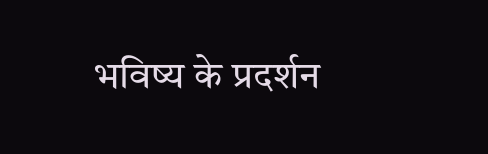भविष्य के प्रदर्शन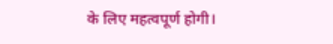के लिए महत्वपूर्ण होगी।